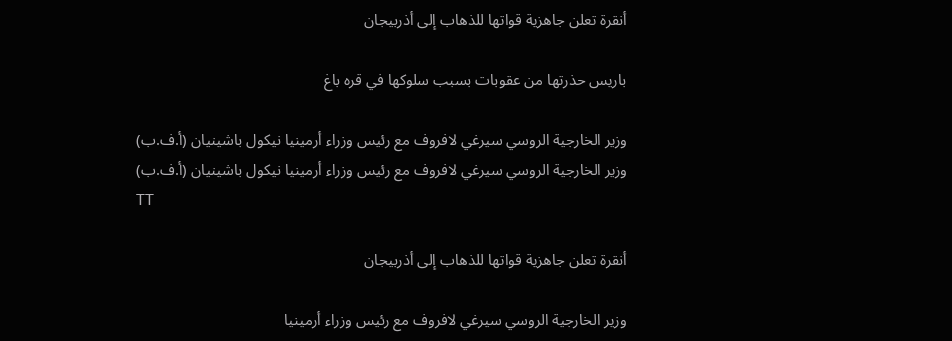أنقرة تعلن جاهزية قواتها للذهاب إلى أذربيجان

باريس حذرتها من عقوبات بسبب سلوكها في قره باغ

وزير الخارجية الروسي سيرغي لافروف مع رئيس وزراء أرمينيا نيكول باشينيان (أ.ف.ب)
وزير الخارجية الروسي سيرغي لافروف مع رئيس وزراء أرمينيا نيكول باشينيان (أ.ف.ب)
TT

أنقرة تعلن جاهزية قواتها للذهاب إلى أذربيجان

وزير الخارجية الروسي سيرغي لافروف مع رئيس وزراء أرمينيا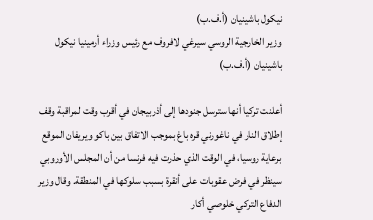نيكول باشينيان (أ.ف.ب)
وزير الخارجية الروسي سيرغي لافروف مع رئيس وزراء أرمينيا نيكول باشينيان (أ.ف.ب)

أعلنت تركيا أنها سترسل جنودها إلى أذربيجان في أقرب وقت لمراقبة وقف إطلاق النار في ناغورني قره باغ بموجب الاتفاق بين باكو ويريفان الموقع برعاية روسيا، في الوقت الذي حذرت فيه فرنسا من أن المجلس الأوروبي سينظر في فرض عقوبات على أنقرة بسبب سلوكها في المنطقة. وقال وزير الدفاع التركي خلوصي أكار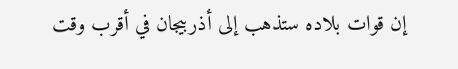إن قوات بلاده ستذهب إلى أذربيجان في أقرب وقت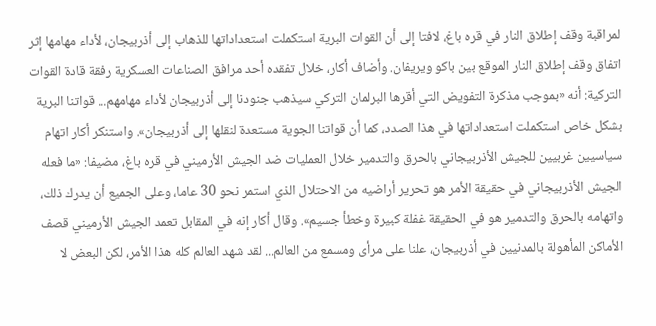لمراقبة وقف إطلاق النار في قره باغ، لافتا إلى أن القوات البرية استكملت استعداداتها للذهاب إلى أذربيجان، لأداء مهامها إثر اتفاق وقف إطلاق النار الموقع بين باكو ويريفان. وأضاف أكار، خلال تفقده أحد مرافق الصناعات العسكرية رفقة قادة القوات التركية: أنه «بموجب مذكرة التفويض التي أقرها البرلمان التركي سيذهب جنودنا إلى أذربيجان لأداء مهامهم... قواتنا البرية بشكل خاص استكملت استعداداتها في هذا الصدد، كما أن قواتنا الجوية مستعدة لنقلها إلى أذربيجان». واستنكر أكار اتهام سياسيين غربيين للجيش الأذربيجاني بالحرق والتدمير خلال العمليات ضد الجيش الأرميني في قره باغ، مضيفا: «ما فعله الجيش الأذربيجاني في حقيقة الأمر هو تحرير أراضيه من الاحتلال الذي استمر نحو 30 عاما، وعلى الجميع أن يدرك ذلك، واتهامه بالحرق والتدمير هو في الحقيقة غفلة كبيرة وخطأ جسيم». وقال أكار إنه في المقابل تعمد الجيش الأرميني قصف الأماكن المأهولة بالمدنيين في أذربيجان، علنا على مرأى ومسمع من العالم... لقد شهد العالم كله هذا الأمر، لكن البعض لا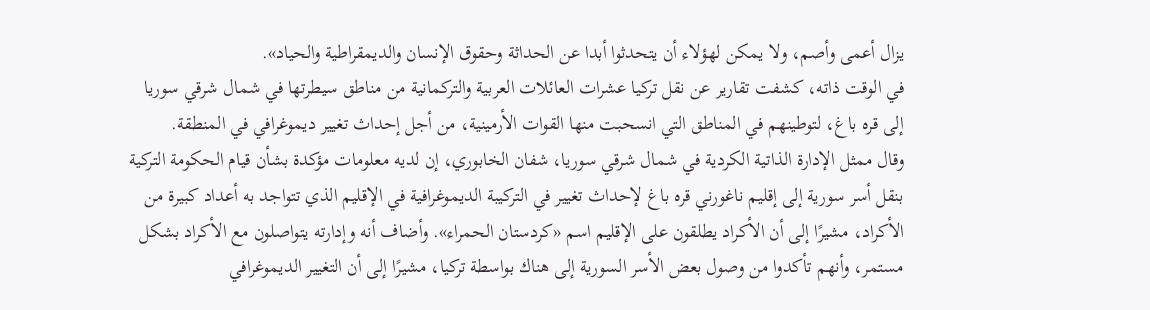يزال أعمى وأصم، ولا يمكن لهؤلاء أن يتحدثوا أبدا عن الحداثة وحقوق الإنسان والديمقراطية والحياد».
في الوقت ذاته، كشفت تقارير عن نقل تركيا عشرات العائلات العربية والتركمانية من مناطق سيطرتها في شمال شرقي سوريا إلى قره باغ، لتوطينهم في المناطق التي انسحبت منها القوات الأرمينية، من أجل إحداث تغيير ديموغرافي في المنطقة.
وقال ممثل الإدارة الذاتية الكردية في شمال شرقي سوريا، شفان الخابوري، إن لديه معلومات مؤكدة بشأن قيام الحكومة التركية بنقل أسر سورية إلى إقليم ناغورني قره باغ لإحداث تغيير في التركيبة الديموغرافية في الإقليم الذي تتواجد به أعداد كبيرة من الأكراد، مشيرًا إلى أن الأكراد يطلقون على الإقليم اسم «كردستان الحمراء». وأضاف أنه وإدارته يتواصلون مع الأكراد بشكل مستمر، وأنهم تأكدوا من وصول بعض الأسر السورية إلى هناك بواسطة تركيا، مشيرًا إلى أن التغيير الديموغرافي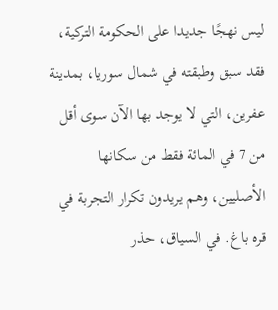ليس نهجًا جديدا على الحكومة التركية، فقد سبق وطبقته في شمال سوريا، بمدينة عفرين، التي لا يوجد بها الآن سوى أقل من 7 في المائة فقط من سكانها الأصليين، وهم يريدون تكرار التجربة في قره باغ. في السياق، حذر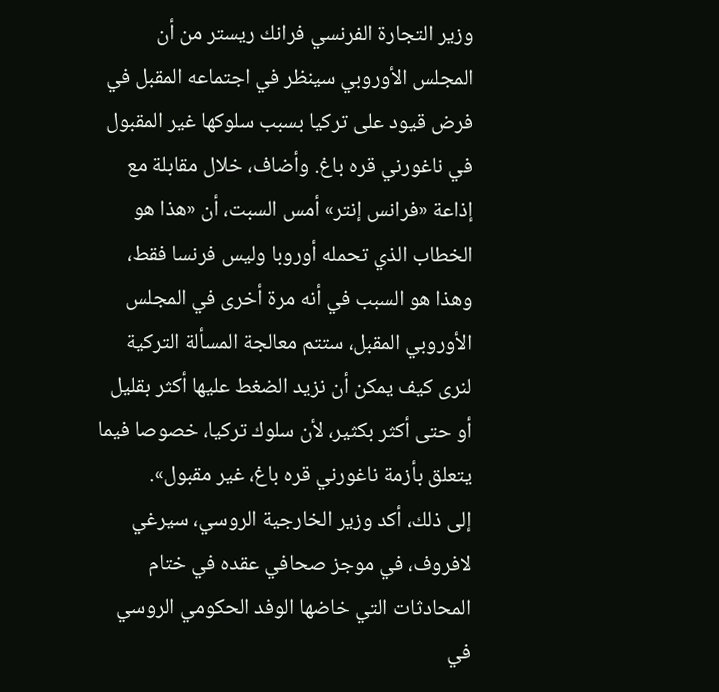وزير التجارة الفرنسي فرانك ريستر من أن المجلس الأوروبي سينظر في اجتماعه المقبل في فرض قيود على تركيا بسبب سلوكها غير المقبول في ناغورني قره باغ. وأضاف، خلال مقابلة مع إذاعة «فرانس إنتر» أمس السبت، أن «هذا هو الخطاب الذي تحمله أوروبا وليس فرنسا فقط، وهذا هو السبب في أنه مرة أخرى في المجلس الأوروبي المقبل، ستتم معالجة المسألة التركية لنرى كيف يمكن أن نزيد الضغط عليها أكثر بقليل أو حتى أكثر بكثير، لأن سلوك تركيا، خصوصا فيما يتعلق بأزمة ناغورني قره باغ، غير مقبول».
إلى ذلك، أكد وزير الخارجية الروسي، سيرغي لافروف، في موجز صحافي عقده في ختام المحادثات التي خاضها الوفد الحكومي الروسي في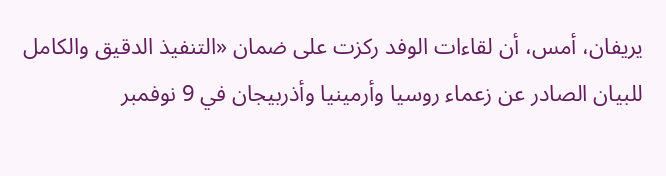يريفان، أمس، أن لقاءات الوفد ركزت على ضمان «التنفيذ الدقيق والكامل للبيان الصادر عن زعماء روسيا وأرمينيا وأذربيجان في 9 نوفمبر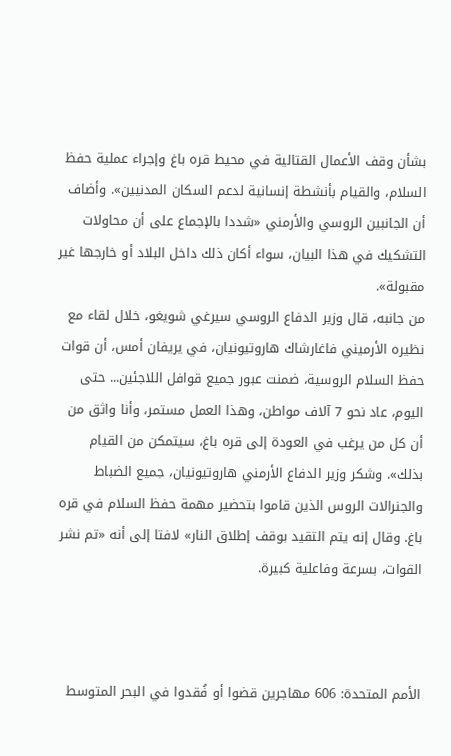بشأن وقف الأعمال القتالية في محيط قره باغ وإجراء عملية حفظ السلام، والقيام بأنشطة إنسانية لدعم السكان المدنيين». وأضاف أن الجانبين الروسي والأرمني «شددا بالإجماع على أن محاولات التشكيك في هذا البيان، سواء أكان ذلك داخل البلاد أو خارجها غير مقبولة».
من جانبه، قال وزير الدفاع الروسي سيرغي شويغو، خلال لقاء مع نظيره الأرميني فاغارشاك هاروتيونيان، في يريفان أمس، أن قوات حفظ السلام الروسية، ضمنت عبور جميع قوافل اللاجئين... حتى اليوم، عاد نحو 7 آلاف مواطن، وهذا العمل مستمر، وأنا واثق من أن كل من يرغب في العودة إلى قره باغ، سيتمكن من القيام بذلك». وشكر وزير الدفاع الأرمني هاروتيونيان، جميع الضباط والجنرالات الروس الذين قاموا بتحضير مهمة حفظ السلام في قره باغ. وقال إنه يتم التقيد بوقف إطلاق النار» لافتا إلى أنه «تم نشر القوات، بسرعة وفاعلية كبيرة.



الأمم المتحدة: 606 مهاجرين قضوا أو فُقدوا في البحر المتوسط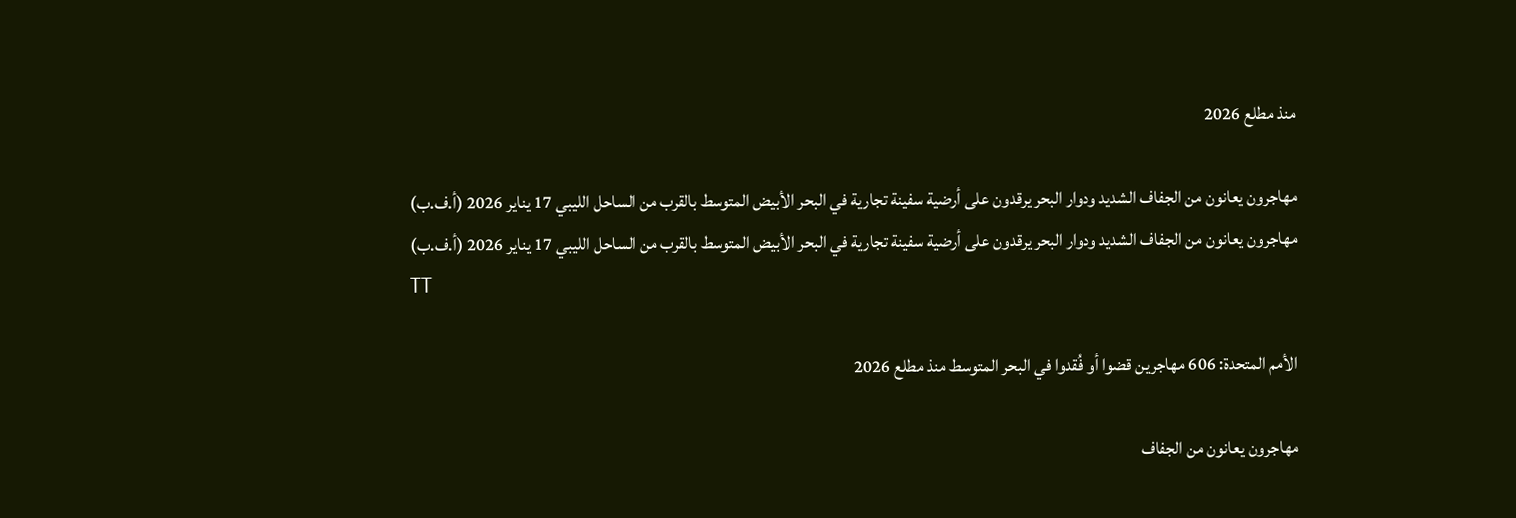منذ مطلع 2026

مهاجرون يعانون من الجفاف الشديد ودوار البحر يرقدون على أرضية سفينة تجارية في البحر الأبيض المتوسط بالقرب من الساحل الليبي 17 يناير 2026 (أ.ف.ب)
مهاجرون يعانون من الجفاف الشديد ودوار البحر يرقدون على أرضية سفينة تجارية في البحر الأبيض المتوسط بالقرب من الساحل الليبي 17 يناير 2026 (أ.ف.ب)
TT

الأمم المتحدة: 606 مهاجرين قضوا أو فُقدوا في البحر المتوسط منذ مطلع 2026

مهاجرون يعانون من الجفاف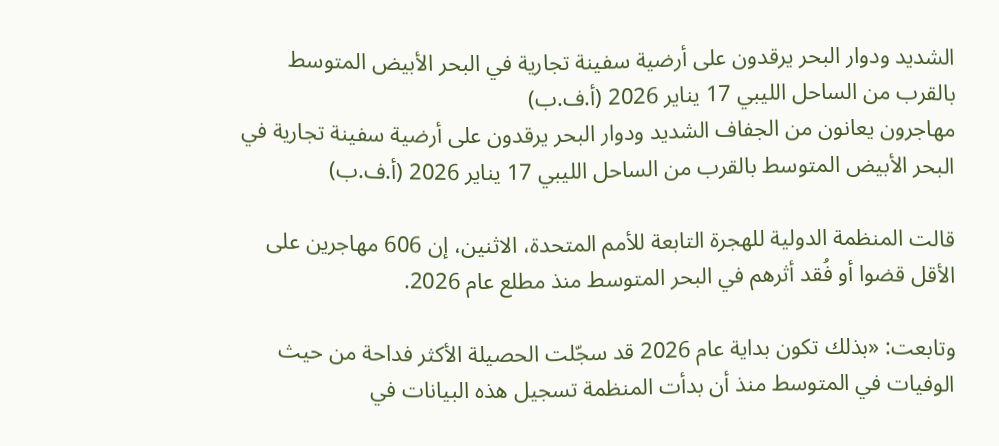الشديد ودوار البحر يرقدون على أرضية سفينة تجارية في البحر الأبيض المتوسط بالقرب من الساحل الليبي 17 يناير 2026 (أ.ف.ب)
مهاجرون يعانون من الجفاف الشديد ودوار البحر يرقدون على أرضية سفينة تجارية في البحر الأبيض المتوسط بالقرب من الساحل الليبي 17 يناير 2026 (أ.ف.ب)

قالت المنظمة الدولية للهجرة التابعة للأمم المتحدة، الاثنين، إن 606 مهاجرين على الأقل قضوا أو فُقد أثرهم في البحر المتوسط منذ مطلع عام 2026.

وتابعت: «بذلك تكون بداية عام 2026 قد سجّلت الحصيلة الأكثر فداحة من حيث الوفيات في المتوسط منذ أن بدأت المنظمة تسجيل هذه البيانات في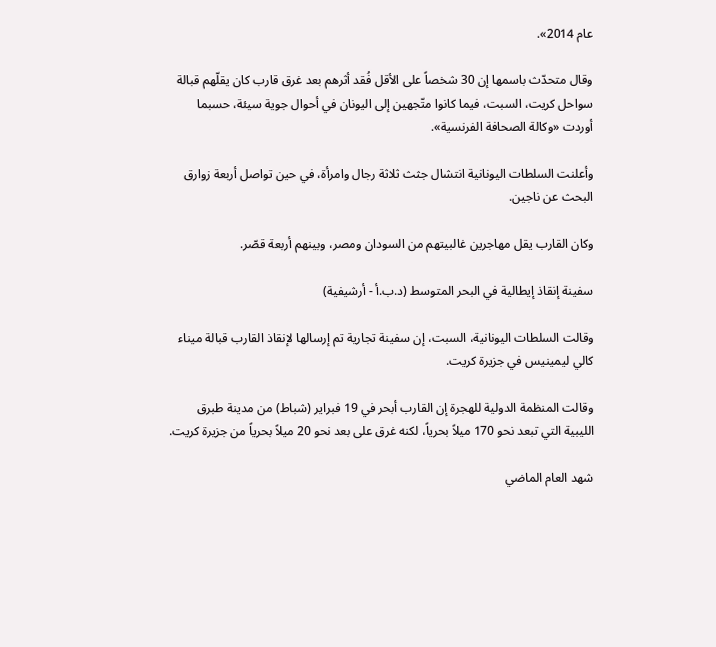عام 2014».

وقال متحدّث باسمها إن 30 شخصاً على الأقل فُقد أثرهم بعد غرق قارب كان يقلّهم قبالة سواحل كريت، السبت، فيما كانوا متّجهين إلى اليونان في أحوال جوية سيئة، حسبما أوردت «وكالة الصحافة الفرنسية».

وأعلنت السلطات اليونانية انتشال جثث ثلاثة رجال وامرأة، في حين تواصل أربعة زوارق البحث عن ناجين.

وكان القارب يقل مهاجرين غالبيتهم من السودان ومصر، وبينهم أربعة قصّر.

سفينة إنقاذ إيطالية في البحر المتوسط (د.ب.أ - أرشيفية)

وقالت السلطات اليونانية، السبت، إن سفينة تجارية تم إرسالها لإنقاذ القارب قبالة ميناء كالي ليمينيس في جزيرة كريت.

وقالت المنظمة الدولية للهجرة إن القارب أبحر في 19 فبراير (شباط) من مدينة طبرق الليبية التي تبعد نحو 170 ميلاً بحرياً، لكنه غرق على بعد نحو 20 ميلاً بحرياً من جزيرة كريت.

شهد العام الماضي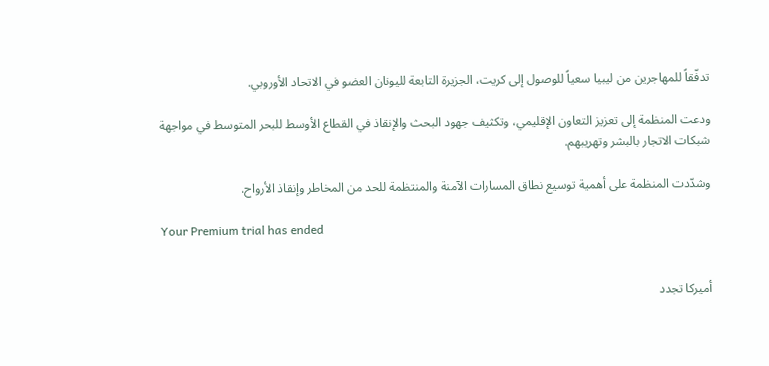تدفّقاً للمهاجرين من ليبيا سعياً للوصول إلى كريت، الجزيرة التابعة لليونان العضو في الاتحاد الأوروبي.

ودعت المنظمة إلى تعزيز التعاون الإقليمي، وتكثيف جهود البحث والإنقاذ في القطاع الأوسط للبحر المتوسط في مواجهة شبكات الاتجار بالبشر وتهريبهم.

وشدّدت المنظمة على أهمية توسيع نطاق المسارات الآمنة والمنتظمة للحد من المخاطر وإنقاذ الأرواح.

Your Premium trial has ended


أميركا تجدد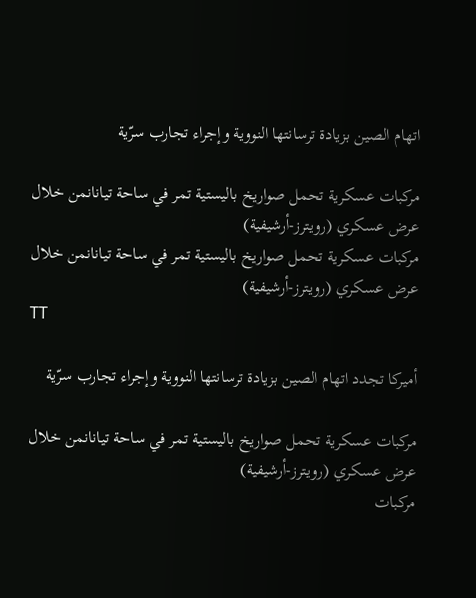اتهام الصين بزيادة ترسانتها النووية وإجراء تجارب سرّية

مركبات عسكرية تحمل صواريخ باليستية تمر في ساحة تيانانمن خلال عرض عسكري (رويترز-أرشيفية)
مركبات عسكرية تحمل صواريخ باليستية تمر في ساحة تيانانمن خلال عرض عسكري (رويترز-أرشيفية)
TT

أميركا تجدد اتهام الصين بزيادة ترسانتها النووية وإجراء تجارب سرّية

مركبات عسكرية تحمل صواريخ باليستية تمر في ساحة تيانانمن خلال عرض عسكري (رويترز-أرشيفية)
مركبات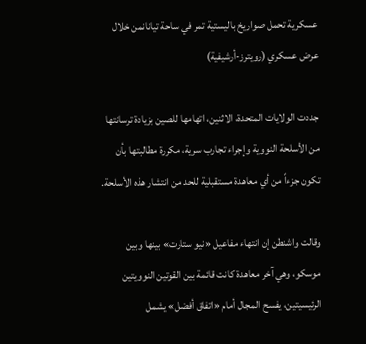عسكرية تحمل صواريخ باليستية تمر في ساحة تيانانمن خلال عرض عسكري (رويترز-أرشيفية)

جددت الولايات المتحدة، الاثنين، اتهامها للصين بزيادة ترسانتها من الأسلحة النووية وإجراء تجارب سرية، مكررة مطالبتها بأن تكون جزءاً من أي معاهدة مستقبلية للحد من انتشار هذه الأسلحة.

وقالت واشنطن إن انتهاء مفاعيل «نيو ستارت» بينها وبين موسكو، وهي آخر معاهدة كانت قائمة بين القوتين النوويتين الرئيسيتين، يفسح المجال أمام «اتفاق أفضل» يشمل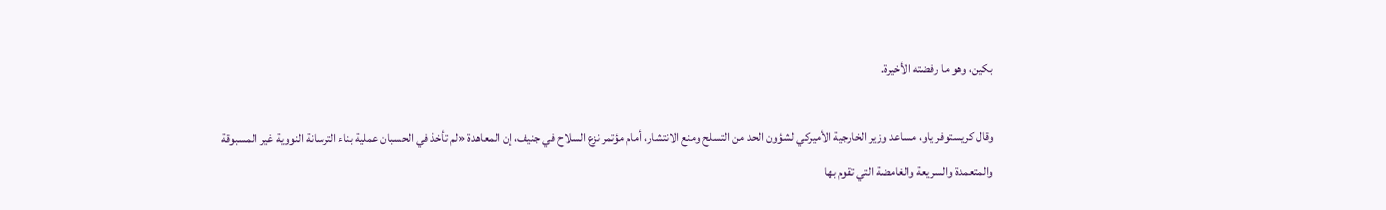بكين، وهو ما رفضته الأخيرة.

وقال كريستوفر ياو، مساعد وزير الخارجية الأميركي لشؤون الحد من التسلح ومنع الانتشار، أمام مؤتمر نزع السلاح في جنيف، إن المعاهدة «لم تأخذ في الحسبان عملية بناء الترسانة النووية غير المسبوقة والمتعمدة والسريعة والغامضة التي تقوم بها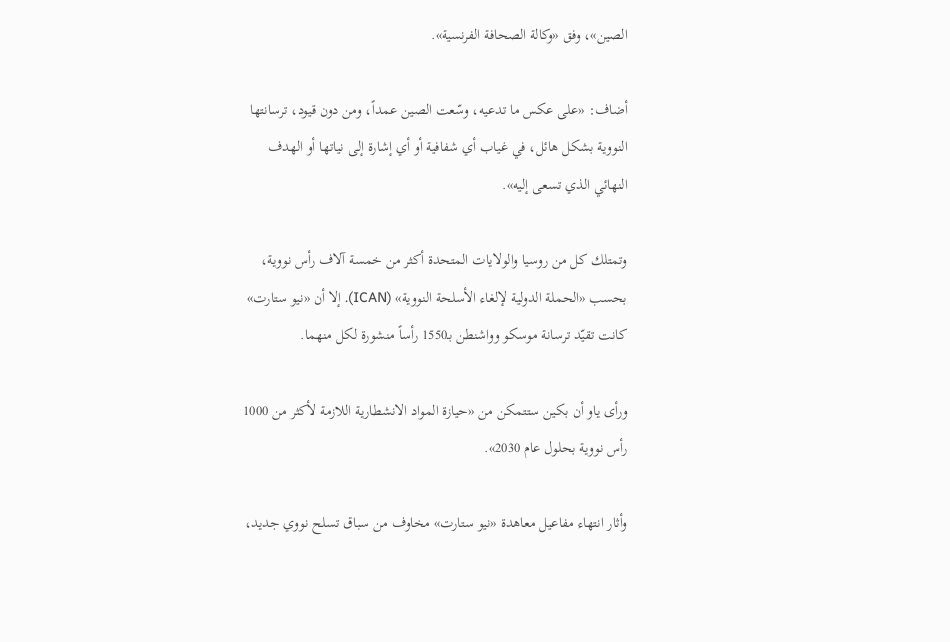الصين»، وفق «وكالة الصحافة الفرنسية».

أضاف: «على عكس ما تدعيه، وسّعت الصين عمداً، ومن دون قيود، ترسانتها النووية بشكل هائل، في غياب أي شفافية أو أي إشارة إلى نياتها أو الهدف النهائي الذي تسعى إليه».

وتمتلك كل من روسيا والولايات المتحدة أكثر من خمسة آلاف رأس نووية، بحسب «الحملة الدولية لإلغاء الأسلحة النووية» (ICAN). إلا أن «نيو ستارت» كانت تقيّد ترسانة موسكو وواشنطن بـ1550 رأساً منشورة لكل منهما.

ورأى ياو أن بكين ستتمكن من «حيازة المواد الانشطارية اللازمة لأكثر من 1000 رأس نووية بحلول عام 2030».

وأثار انتهاء مفاعيل معاهدة «نيو ستارت» مخاوف من سباق تسلح نووي جديد،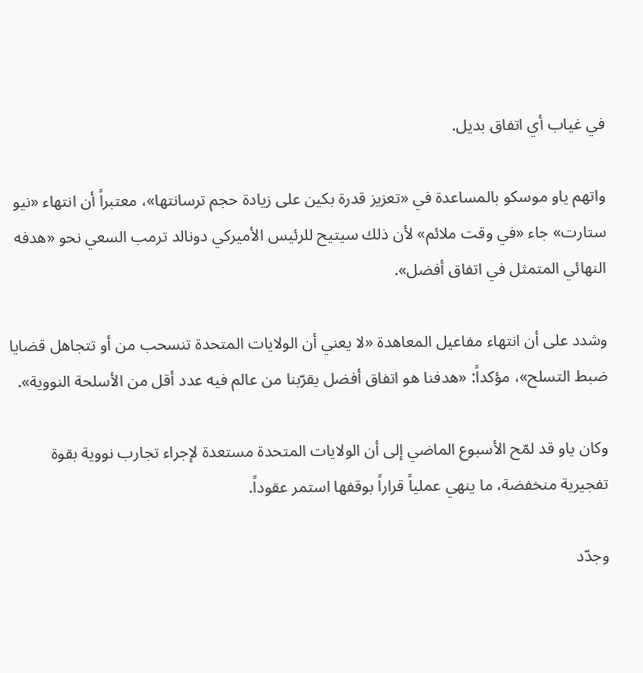في غياب أي اتفاق بديل.

واتهم ياو موسكو بالمساعدة في «تعزيز قدرة بكين على زيادة حجم ترسانتها»، معتبراً أن انتهاء «نيو ستارت» جاء «في وقت ملائم» لأن ذلك سيتيح للرئيس الأميركي دونالد ترمب السعي نحو «هدفه النهائي المتمثل في اتفاق أفضل».

وشدد على أن انتهاء مفاعيل المعاهدة «لا يعني أن الولايات المتحدة تنسحب من أو تتجاهل قضايا ضبط التسلح»، مؤكداً: «هدفنا هو اتفاق أفضل يقرّبنا من عالم فيه عدد أقل من الأسلحة النووية».

وكان ياو قد لمّح الأسبوع الماضي إلى أن الولايات المتحدة مستعدة لإجراء تجارب نووية بقوة تفجيرية منخفضة، ما ينهي عملياً قراراً بوقفها استمر عقوداً.

وجدّد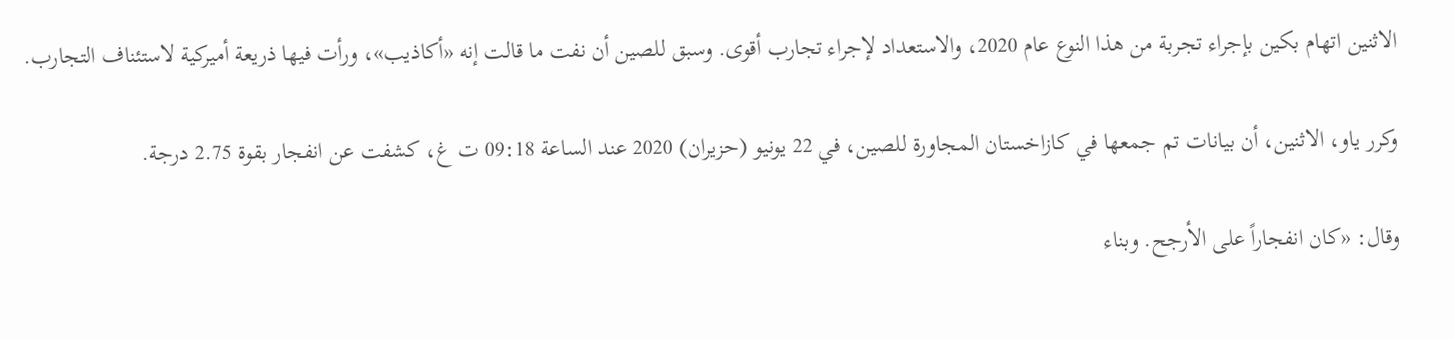الاثنين اتهام بكين بإجراء تجربة من هذا النوع عام 2020، والاستعداد لإجراء تجارب أقوى. وسبق للصين أن نفت ما قالت إنه «أكاذيب»، ورأت فيها ذريعة أميركية لاستئناف التجارب.

وكرر ياو، الاثنين، أن بيانات تم جمعها في كازاخستان المجاورة للصين، في 22 يونيو (حزيران) 2020 عند الساعة 09:18 ت غ، كشفت عن انفجار بقوة 2.75 درجة.

وقال: «كان انفجاراً على الأرجح. وبناء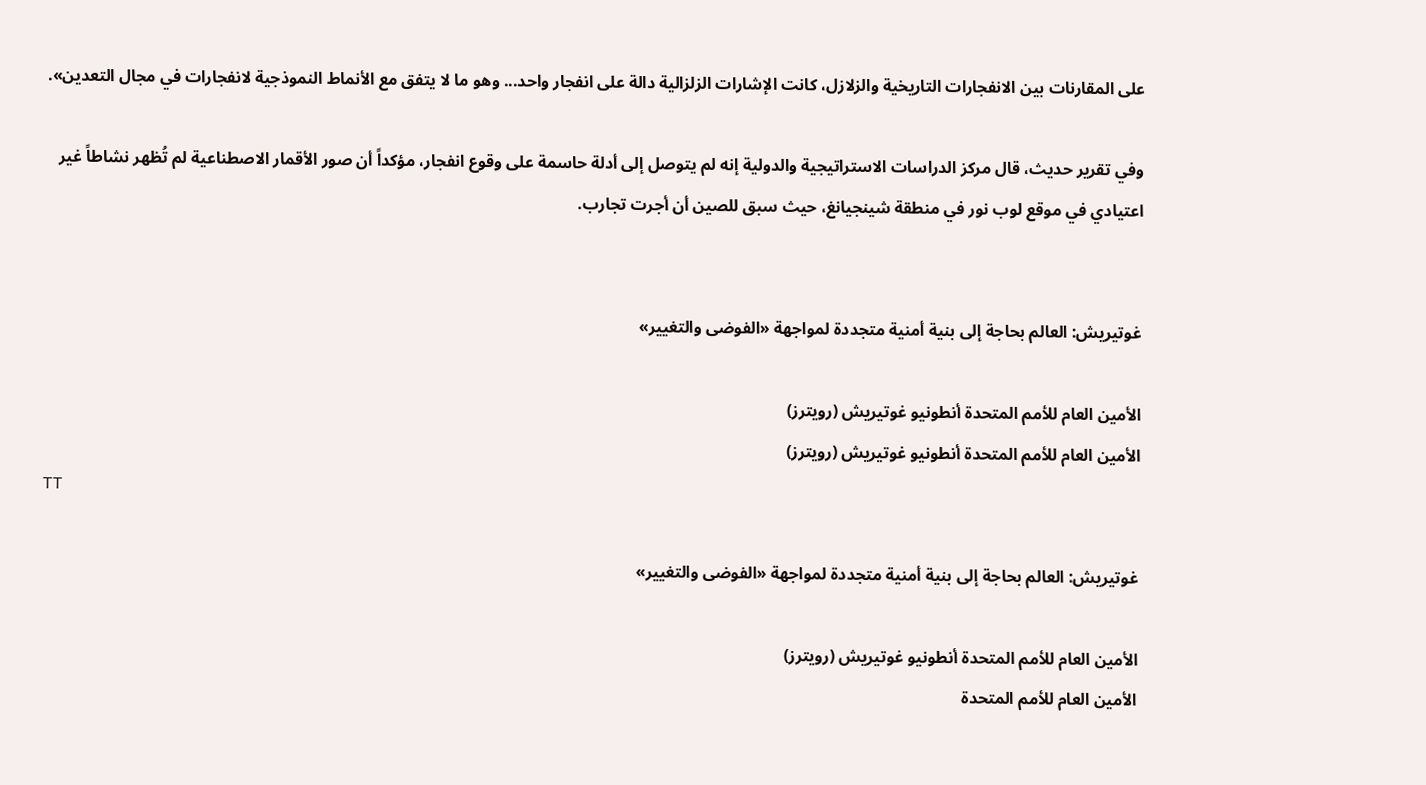على المقارنات بين الانفجارات التاريخية والزلازل، كانت الإشارات الزلزالية دالة على انفجار واحد... وهو ما لا يتفق مع الأنماط النموذجية لانفجارات في مجال التعدين».

وفي تقرير حديث، قال مركز الدراسات الاستراتيجية والدولية إنه لم يتوصل إلى أدلة حاسمة على وقوع انفجار، مؤكداً أن صور الأقمار الاصطناعية لم تُظهر نشاطاً غير اعتيادي في موقع لوب نور في منطقة شينجيانغ، حيث سبق للصين أن أجرت تجارب.


غوتيريش: العالم بحاجة إلى بنية أمنية متجددة لمواجهة «الفوضى والتغيير»

الأمين العام للأمم المتحدة أنطونيو غوتيريش (رويترز)
الأمين العام للأمم المتحدة أنطونيو غوتيريش (رويترز)
TT

غوتيريش: العالم بحاجة إلى بنية أمنية متجددة لمواجهة «الفوضى والتغيير»

الأمين العام للأمم المتحدة أنطونيو غوتيريش (رويترز)
الأمين العام للأمم المتحدة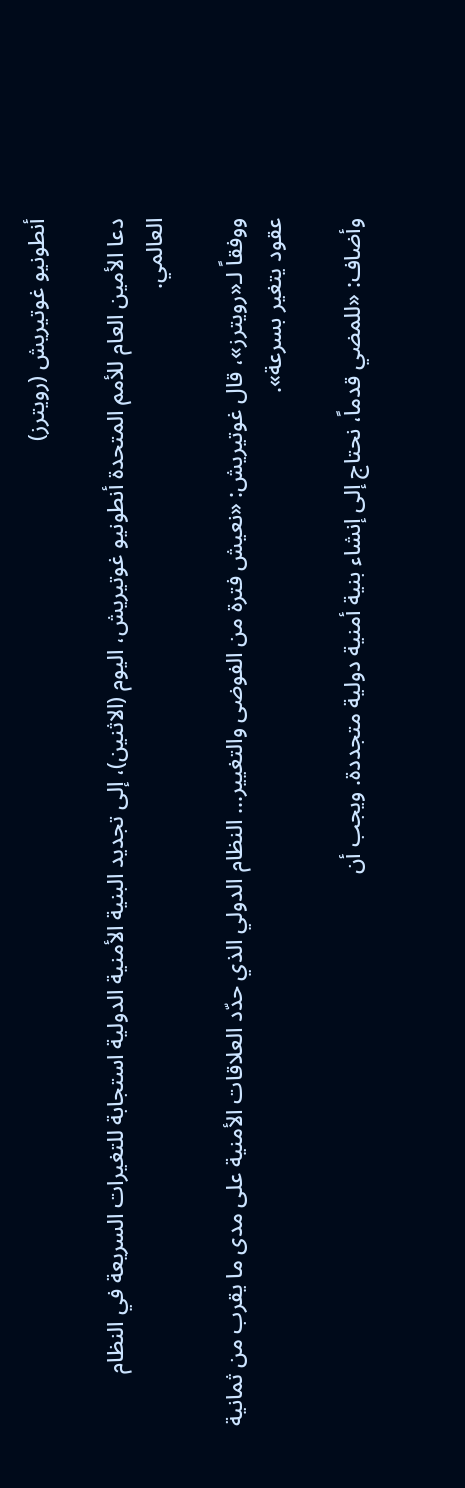أنطونيو غوتيريش (رويترز)

دعا الأمين العام للأمم المتحدة أنطونيو غوتيريش، اليوم (الاثنين)، إلى تجديد ‌البنية الأمنية الدولية ‌استجابة للتغيرات ‌السريعة في النظام العالمي.

ووفقاً لـ«رويترز»، قال غوتيريش: «نعيش فترة من الفوضى والتغيير... النظام الدولي الذي حدّد ‌العلاقات ‌الأمنية على ‌مدى ما ‌يقرب من ثمانية عقود يتغير بسرعة».

وأضاف: «للمضي قدماً، ‌نحتاج إلى إنشاء بنية أمنية دولية متجددة. ويجب أن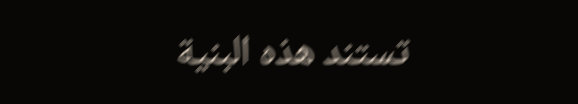تستند هذه البنية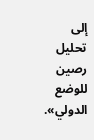إلى تحليل رصين للوضع الدولي».